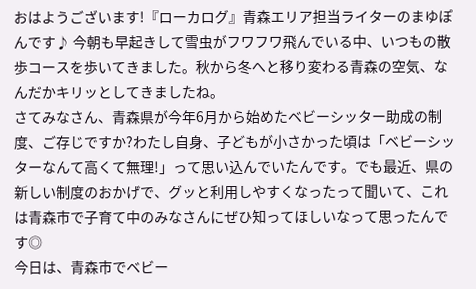おはようございます!『ローカログ』青森エリア担当ライターのまゆぽんです♪ 今朝も早起きして雪虫がフワフワ飛んでいる中、いつもの散歩コースを歩いてきました。秋から冬へと移り変わる青森の空気、なんだかキリッとしてきましたね。
さてみなさん、青森県が今年6月から始めたベビーシッター助成の制度、ご存じですか?わたし自身、子どもが小さかった頃は「ベビーシッターなんて高くて無理!」って思い込んでいたんです。でも最近、県の新しい制度のおかげで、グッと利用しやすくなったって聞いて、これは青森市で子育て中のみなさんにぜひ知ってほしいなって思ったんです◎
今日は、青森市でベビー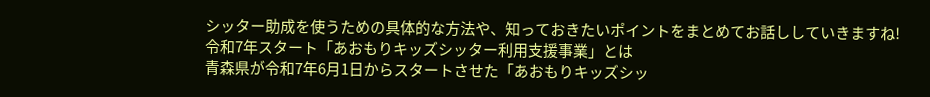シッター助成を使うための具体的な方法や、知っておきたいポイントをまとめてお話ししていきますね!
令和7年スタート「あおもりキッズシッター利用支援事業」とは
青森県が令和7年6月1日からスタートさせた「あおもりキッズシッ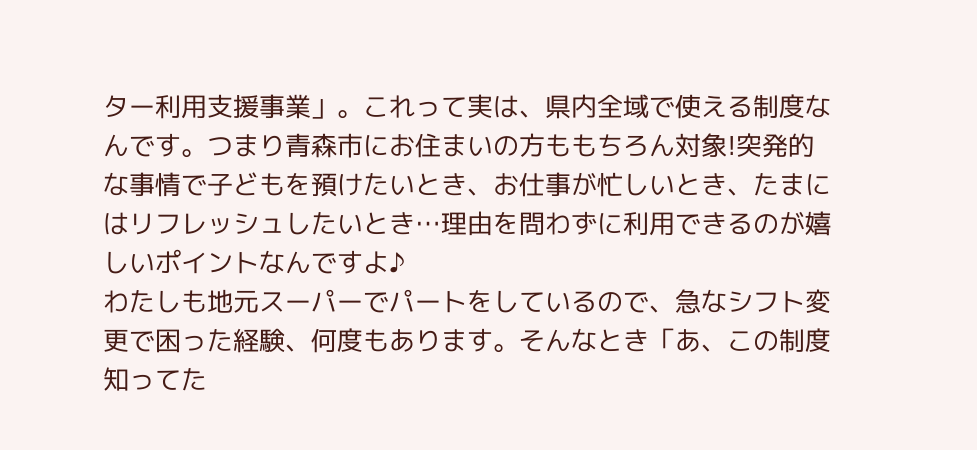ター利用支援事業」。これって実は、県内全域で使える制度なんです。つまり青森市にお住まいの方ももちろん対象!突発的な事情で子どもを預けたいとき、お仕事が忙しいとき、たまにはリフレッシュしたいとき…理由を問わずに利用できるのが嬉しいポイントなんですよ♪
わたしも地元スーパーでパートをしているので、急なシフト変更で困った経験、何度もあります。そんなとき「あ、この制度知ってた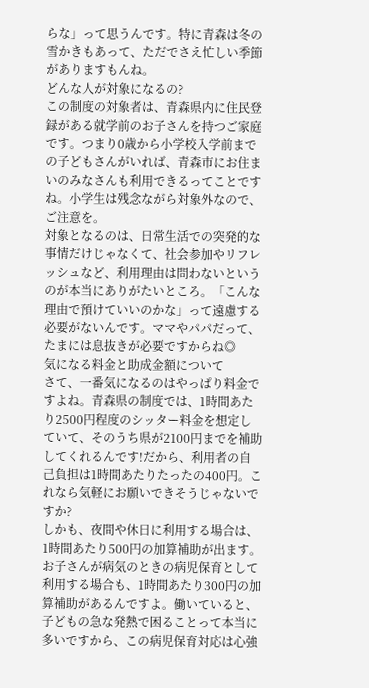らな」って思うんです。特に青森は冬の雪かきもあって、ただでさえ忙しい季節がありますもんね。
どんな人が対象になるの?
この制度の対象者は、青森県内に住民登録がある就学前のお子さんを持つご家庭です。つまり0歳から小学校入学前までの子どもさんがいれば、青森市にお住まいのみなさんも利用できるってことですね。小学生は残念ながら対象外なので、ご注意を。
対象となるのは、日常生活での突発的な事情だけじゃなくて、社会参加やリフレッシュなど、利用理由は問わないというのが本当にありがたいところ。「こんな理由で預けていいのかな」って遠慮する必要がないんです。ママやパパだって、たまには息抜きが必要ですからね◎
気になる料金と助成金額について
さて、一番気になるのはやっぱり料金ですよね。青森県の制度では、1時間あたり2500円程度のシッター料金を想定していて、そのうち県が2100円までを補助してくれるんです!だから、利用者の自己負担は1時間あたりたったの400円。これなら気軽にお願いできそうじゃないですか?
しかも、夜間や休日に利用する場合は、1時間あたり500円の加算補助が出ます。お子さんが病気のときの病児保育として利用する場合も、1時間あたり300円の加算補助があるんですよ。働いていると、子どもの急な発熱で困ることって本当に多いですから、この病児保育対応は心強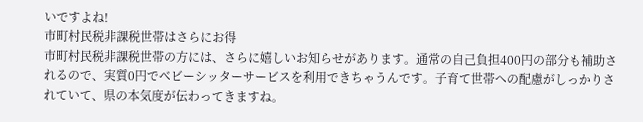いですよね!
市町村民税非課税世帯はさらにお得
市町村民税非課税世帯の方には、さらに嬉しいお知らせがあります。通常の自己負担400円の部分も補助されるので、実質0円でベビーシッターサービスを利用できちゃうんです。子育て世帯への配慮がしっかりされていて、県の本気度が伝わってきますね。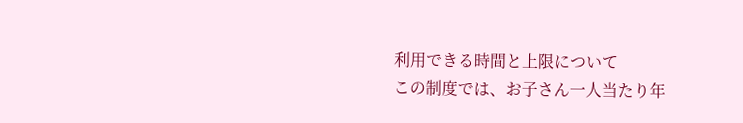利用できる時間と上限について
この制度では、お子さん一人当たり年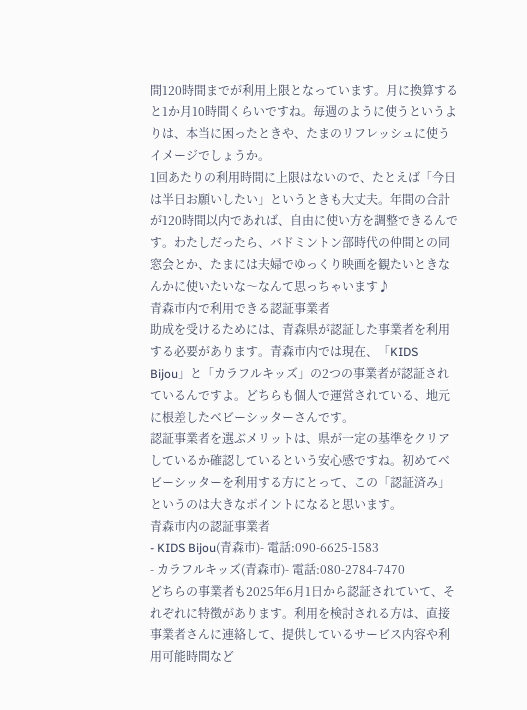間120時間までが利用上限となっています。月に換算すると1か月10時間くらいですね。毎週のように使うというよりは、本当に困ったときや、たまのリフレッシュに使うイメージでしょうか。
1回あたりの利用時間に上限はないので、たとえば「今日は半日お願いしたい」というときも大丈夫。年間の合計が120時間以内であれば、自由に使い方を調整できるんです。わたしだったら、バドミントン部時代の仲間との同窓会とか、たまには夫婦でゆっくり映画を観たいときなんかに使いたいな〜なんて思っちゃいます♪
青森市内で利用できる認証事業者
助成を受けるためには、青森県が認証した事業者を利用する必要があります。青森市内では現在、「KIDS Bijou」と「カラフルキッズ」の2つの事業者が認証されているんですよ。どちらも個人で運営されている、地元に根差したベビーシッターさんです。
認証事業者を選ぶメリットは、県が一定の基準をクリアしているか確認しているという安心感ですね。初めてベビーシッターを利用する方にとって、この「認証済み」というのは大きなポイントになると思います。
青森市内の認証事業者
- KIDS Bijou(青森市)- 電話:090-6625-1583
- カラフルキッズ(青森市)- 電話:080-2784-7470
どちらの事業者も2025年6月1日から認証されていて、それぞれに特徴があります。利用を検討される方は、直接事業者さんに連絡して、提供しているサービス内容や利用可能時間など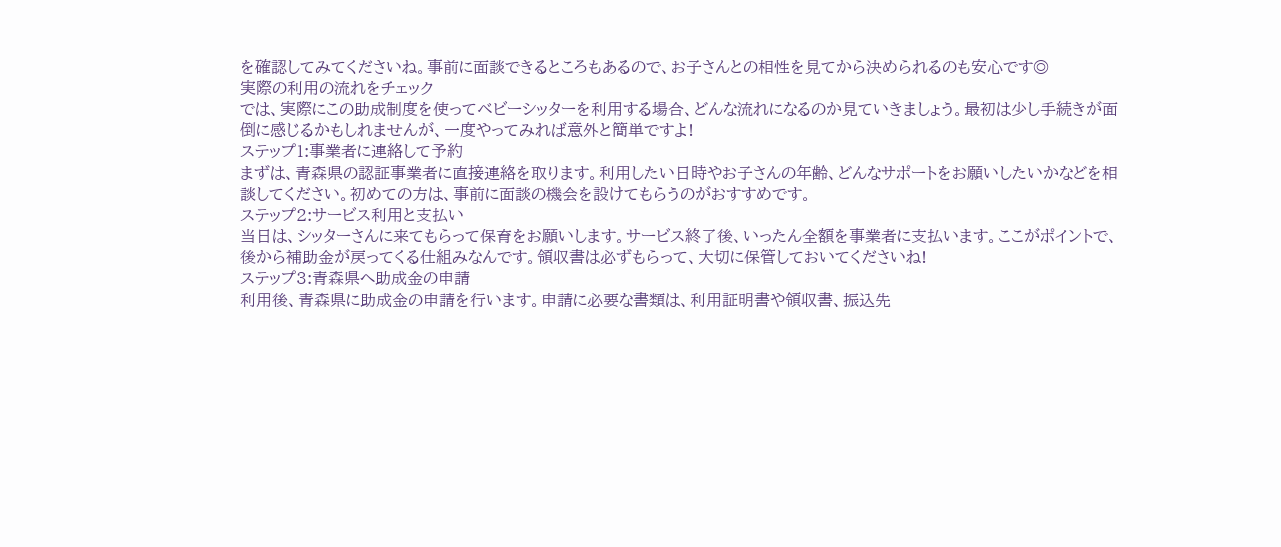を確認してみてくださいね。事前に面談できるところもあるので、お子さんとの相性を見てから決められるのも安心です◎
実際の利用の流れをチェック
では、実際にこの助成制度を使ってベビーシッターを利用する場合、どんな流れになるのか見ていきましょう。最初は少し手続きが面倒に感じるかもしれませんが、一度やってみれば意外と簡単ですよ!
ステップ1:事業者に連絡して予約
まずは、青森県の認証事業者に直接連絡を取ります。利用したい日時やお子さんの年齢、どんなサポートをお願いしたいかなどを相談してください。初めての方は、事前に面談の機会を設けてもらうのがおすすめです。
ステップ2:サービス利用と支払い
当日は、シッターさんに来てもらって保育をお願いします。サービス終了後、いったん全額を事業者に支払います。ここがポイントで、後から補助金が戻ってくる仕組みなんです。領収書は必ずもらって、大切に保管しておいてくださいね!
ステップ3:青森県へ助成金の申請
利用後、青森県に助成金の申請を行います。申請に必要な書類は、利用証明書や領収書、振込先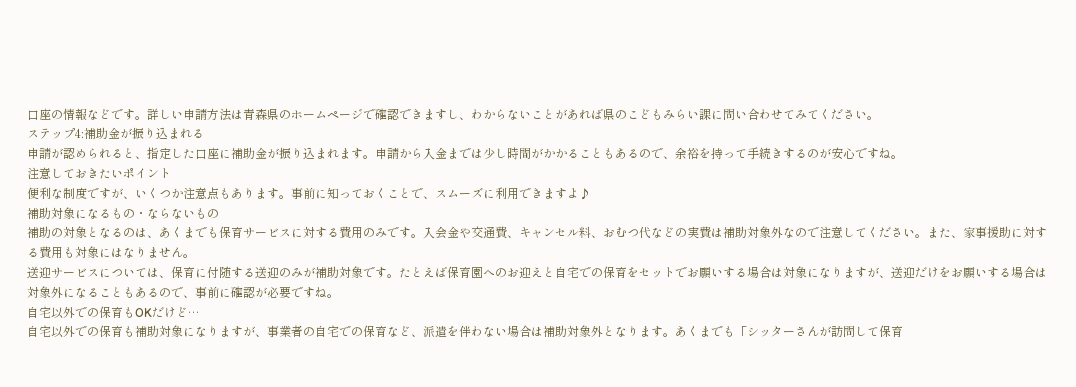口座の情報などです。詳しい申請方法は青森県のホームページで確認できますし、わからないことがあれば県のこどもみらい課に問い合わせてみてください。
ステップ4:補助金が振り込まれる
申請が認められると、指定した口座に補助金が振り込まれます。申請から入金までは少し時間がかかることもあるので、余裕を持って手続きするのが安心ですね。
注意しておきたいポイント
便利な制度ですが、いくつか注意点もあります。事前に知っておくことで、スムーズに利用できますよ♪
補助対象になるもの・ならないもの
補助の対象となるのは、あくまでも保育サービスに対する費用のみです。入会金や交通費、キャンセル料、おむつ代などの実費は補助対象外なので注意してください。また、家事援助に対する費用も対象にはなりません。
送迎サービスについては、保育に付随する送迎のみが補助対象です。たとえば保育園へのお迎えと自宅での保育をセットでお願いする場合は対象になりますが、送迎だけをお願いする場合は対象外になることもあるので、事前に確認が必要ですね。
自宅以外での保育もOKだけど…
自宅以外での保育も補助対象になりますが、事業者の自宅での保育など、派遣を伴わない場合は補助対象外となります。あくまでも「シッターさんが訪問して保育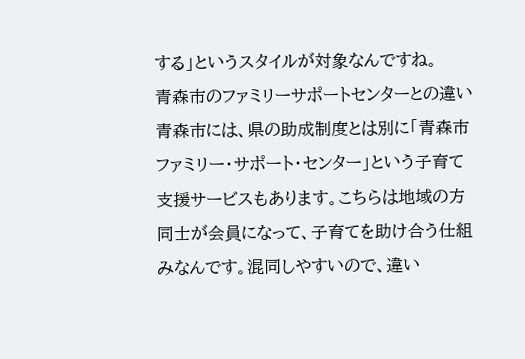する」というスタイルが対象なんですね。
青森市のファミリーサポートセンターとの違い
青森市には、県の助成制度とは別に「青森市ファミリー・サポート・センター」という子育て支援サービスもあります。こちらは地域の方同士が会員になって、子育てを助け合う仕組みなんです。混同しやすいので、違い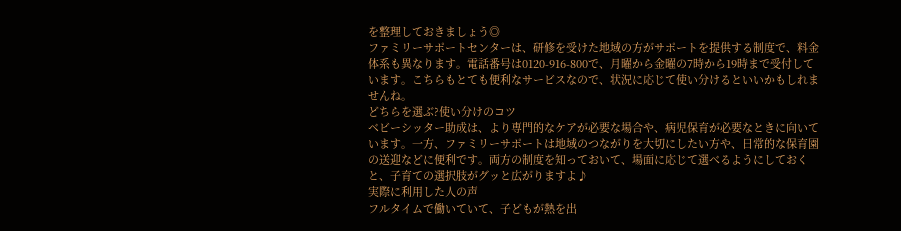を整理しておきましょう◎
ファミリーサポートセンターは、研修を受けた地域の方がサポートを提供する制度で、料金体系も異なります。電話番号は0120-916-800で、月曜から金曜の7時から19時まで受付しています。こちらもとても便利なサービスなので、状況に応じて使い分けるといいかもしれませんね。
どちらを選ぶ?使い分けのコツ
ベビーシッター助成は、より専門的なケアが必要な場合や、病児保育が必要なときに向いています。一方、ファミリーサポートは地域のつながりを大切にしたい方や、日常的な保育園の送迎などに便利です。両方の制度を知っておいて、場面に応じて選べるようにしておくと、子育ての選択肢がグッと広がりますよ♪
実際に利用した人の声
フルタイムで働いていて、子どもが熱を出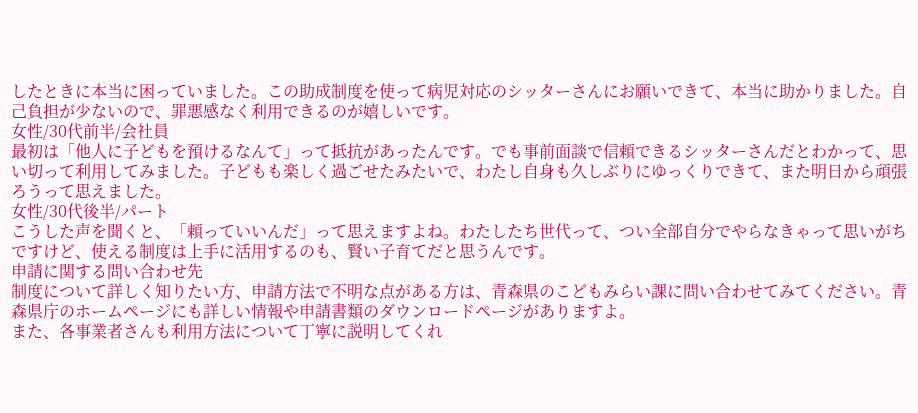したときに本当に困っていました。この助成制度を使って病児対応のシッターさんにお願いできて、本当に助かりました。自己負担が少ないので、罪悪感なく利用できるのが嬉しいです。
女性/30代前半/会社員
最初は「他人に子どもを預けるなんて」って抵抗があったんです。でも事前面談で信頼できるシッターさんだとわかって、思い切って利用してみました。子どもも楽しく過ごせたみたいで、わたし自身も久しぶりにゆっくりできて、また明日から頑張ろうって思えました。
女性/30代後半/パート
こうした声を聞くと、「頼っていいんだ」って思えますよね。わたしたち世代って、つい全部自分でやらなきゃって思いがちですけど、使える制度は上手に活用するのも、賢い子育てだと思うんです。
申請に関する問い合わせ先
制度について詳しく知りたい方、申請方法で不明な点がある方は、青森県のこどもみらい課に問い合わせてみてください。青森県庁のホームページにも詳しい情報や申請書類のダウンロードページがありますよ。
また、各事業者さんも利用方法について丁寧に説明してくれ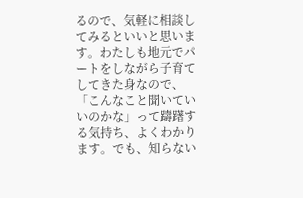るので、気軽に相談してみるといいと思います。わたしも地元でパートをしながら子育てしてきた身なので、「こんなこと聞いていいのかな」って躊躇する気持ち、よくわかります。でも、知らない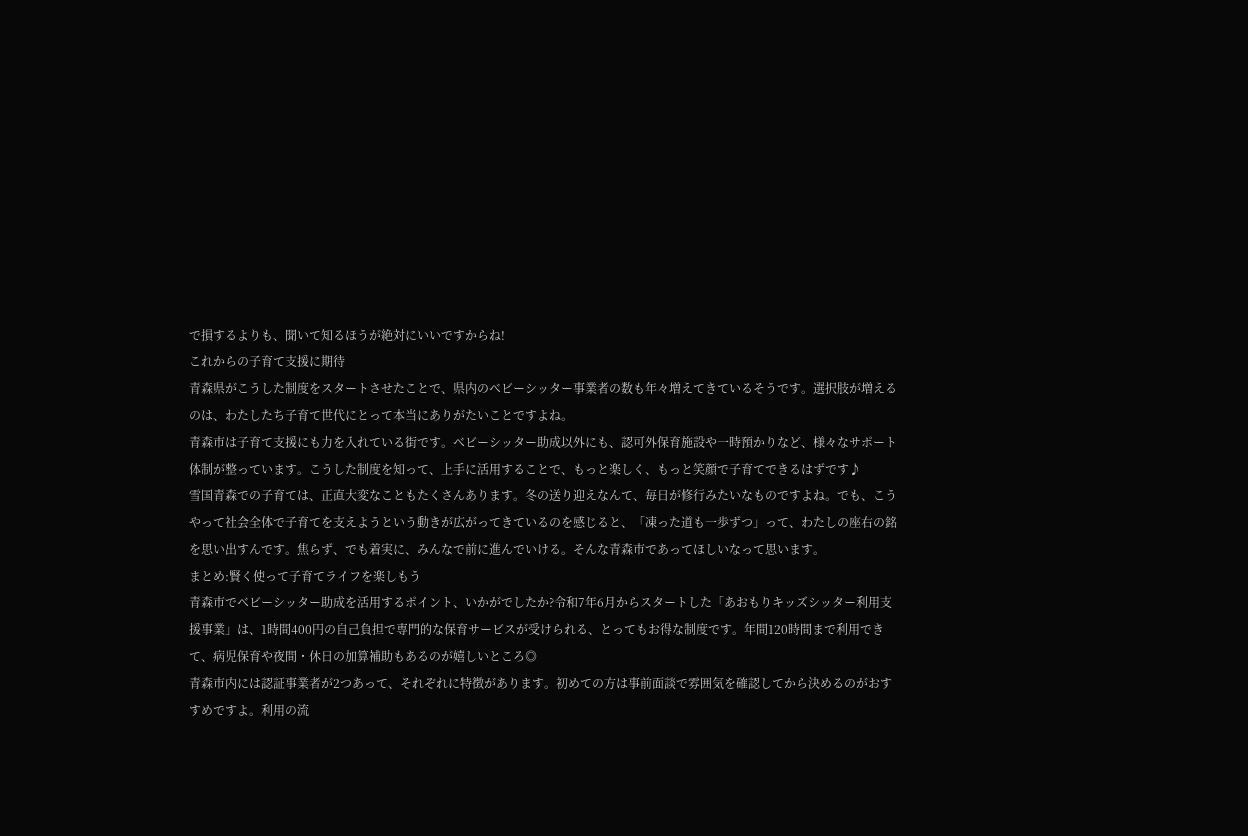で損するよりも、聞いて知るほうが絶対にいいですからね!
これからの子育て支援に期待
青森県がこうした制度をスタートさせたことで、県内のベビーシッター事業者の数も年々増えてきているそうです。選択肢が増えるのは、わたしたち子育て世代にとって本当にありがたいことですよね。
青森市は子育て支援にも力を入れている街です。ベビーシッター助成以外にも、認可外保育施設や一時預かりなど、様々なサポート体制が整っています。こうした制度を知って、上手に活用することで、もっと楽しく、もっと笑顔で子育てできるはずです♪
雪国青森での子育ては、正直大変なこともたくさんあります。冬の送り迎えなんて、毎日が修行みたいなものですよね。でも、こうやって社会全体で子育てを支えようという動きが広がってきているのを感じると、「凍った道も一歩ずつ」って、わたしの座右の銘を思い出すんです。焦らず、でも着実に、みんなで前に進んでいける。そんな青森市であってほしいなって思います。
まとめ:賢く使って子育てライフを楽しもう
青森市でベビーシッター助成を活用するポイント、いかがでしたか?令和7年6月からスタートした「あおもりキッズシッター利用支援事業」は、1時間400円の自己負担で専門的な保育サービスが受けられる、とってもお得な制度です。年間120時間まで利用できて、病児保育や夜間・休日の加算補助もあるのが嬉しいところ◎
青森市内には認証事業者が2つあって、それぞれに特徴があります。初めての方は事前面談で雰囲気を確認してから決めるのがおすすめですよ。利用の流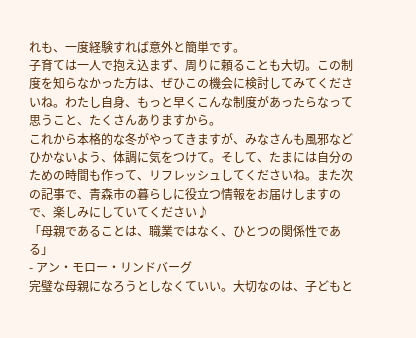れも、一度経験すれば意外と簡単です。
子育ては一人で抱え込まず、周りに頼ることも大切。この制度を知らなかった方は、ぜひこの機会に検討してみてくださいね。わたし自身、もっと早くこんな制度があったらなって思うこと、たくさんありますから。
これから本格的な冬がやってきますが、みなさんも風邪などひかないよう、体調に気をつけて。そして、たまには自分のための時間も作って、リフレッシュしてくださいね。また次の記事で、青森市の暮らしに役立つ情報をお届けしますので、楽しみにしていてください♪
「母親であることは、職業ではなく、ひとつの関係性である」
- アン・モロー・リンドバーグ
完璧な母親になろうとしなくていい。大切なのは、子どもと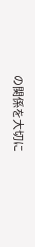の関係を大切に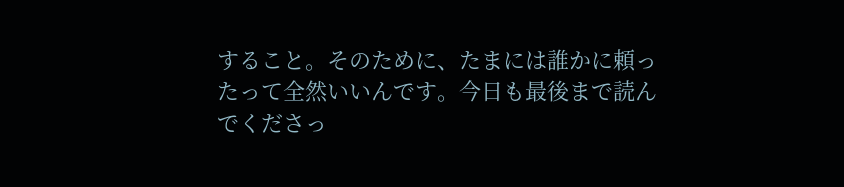すること。そのために、たまには誰かに頼ったって全然いいんです。今日も最後まで読んでくださっ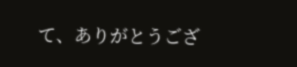て、ありがとうござ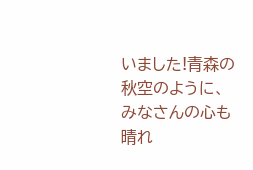いました!青森の秋空のように、みなさんの心も晴れ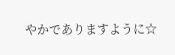やかでありますように☆